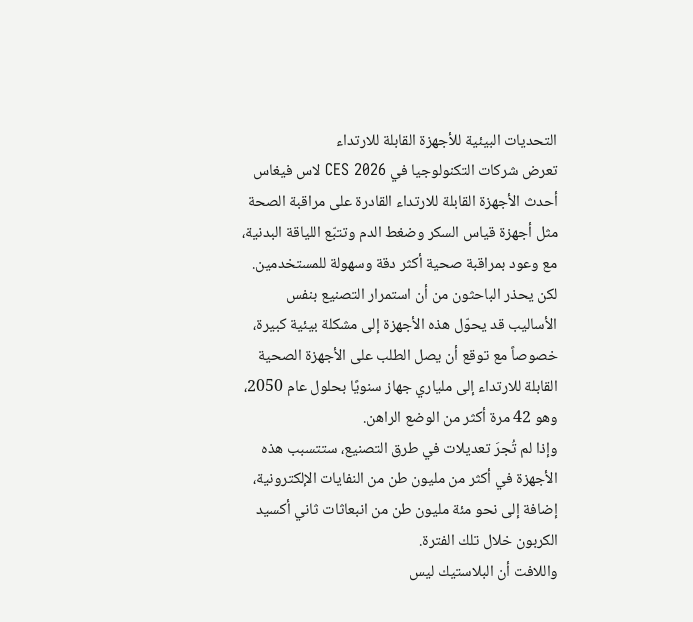التحديات البيئية للأجهزة القابلة للارتداء
تعرض شركات التكنولوجيا في CES 2026 لاس فيغاس أحدث الأجهزة القابلة للارتداء القادرة على مراقبة الصحة مثل أجهزة قياس السكر وضغط الدم وتتبّع اللياقة البدنية، مع وعود بمراقبة صحية أكثر دقة وسهولة للمستخدمين.
لكن يحذر الباحثون من أن استمرار التصنيع بنفس الأساليب قد يحوّل هذه الأجهزة إلى مشكلة بيئية كبيرة، خصوصاً مع توقع أن يصل الطلب على الأجهزة الصحية القابلة للارتداء إلى ملياري جهاز سنويًا بحلول عام 2050، وهو 42 مرة أكثر من الوضع الراهن.
وإذا لم تُجرَ تعديلات في طرق التصنيع، ستتسبب هذه الأجهزة في أكثر من مليون طن من النفايات الإلكترونية، إضافة إلى نحو مئة مليون طن من انبعاثات ثاني أكسيد الكربون خلال تلك الفترة.
واللافت أن البلاستيك ليس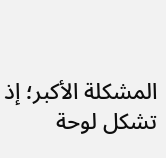المشكلة الأكبر؛ إذ تشكل لوحة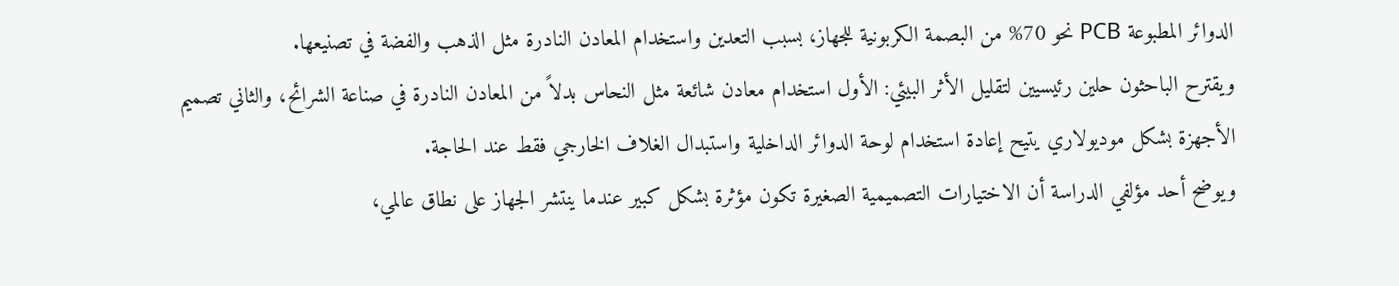الدوائر المطبوعة PCB نحو 70% من البصمة الكربونية للجهاز، بسبب التعدين واستخدام المعادن النادرة مثل الذهب والفضة في تصنيعها.
ويقترح الباحثون حلين رئيسيين لتقليل الأثر البيئي: الأول استخدام معادن شائعة مثل النحاس بدلاً من المعادن النادرة في صناعة الشرائح، والثاني تصميم الأجهزة بشكل موديولاري يتيح إعادة استخدام لوحة الدوائر الداخلية واستبدال الغلاف الخارجي فقط عند الحاجة.
ويوضح أحد مؤلفي الدراسة أن الاختيارات التصميمية الصغيرة تكون مؤثرة بشكل كبير عندما ينتشر الجهاز على نطاق عالمي،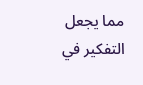مما يجعل التفكير في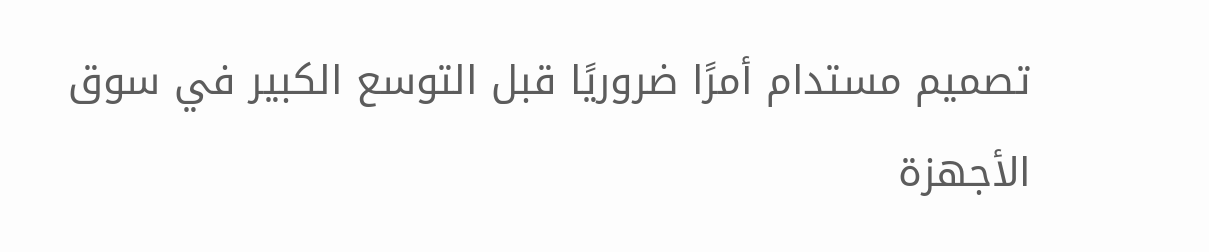تصميم مستدام أمرًا ضروريًا قبل التوسع الكبير في سوق الأجهزة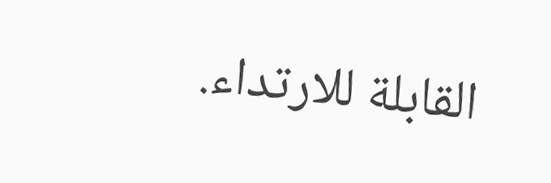القابلة للارتداء.